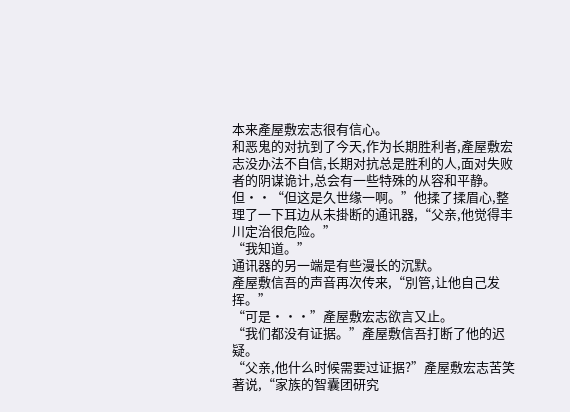本来產屋敷宏志很有信心。
和恶鬼的对抗到了今天,作为长期胜利者,產屋敷宏志没办法不自信,长期对抗总是胜利的人,面对失败者的阴谋诡计,总会有一些特殊的从容和平静。
但··“但这是久世缘一啊。”他揉了揉眉心,整理了一下耳边从未掛断的通讯器,“父亲,他觉得丰川定治很危险。”
“我知道。”
通讯器的另一端是有些漫长的沉默。
產屋敷信吾的声音再次传来,“別管,让他自己发挥。”
“可是···”產屋敷宏志欲言又止。
“我们都没有证据。”產屋敷信吾打断了他的迟疑。
“父亲,他什么时候需要过证据?”產屋敷宏志苦笑著说,“家族的智囊团研究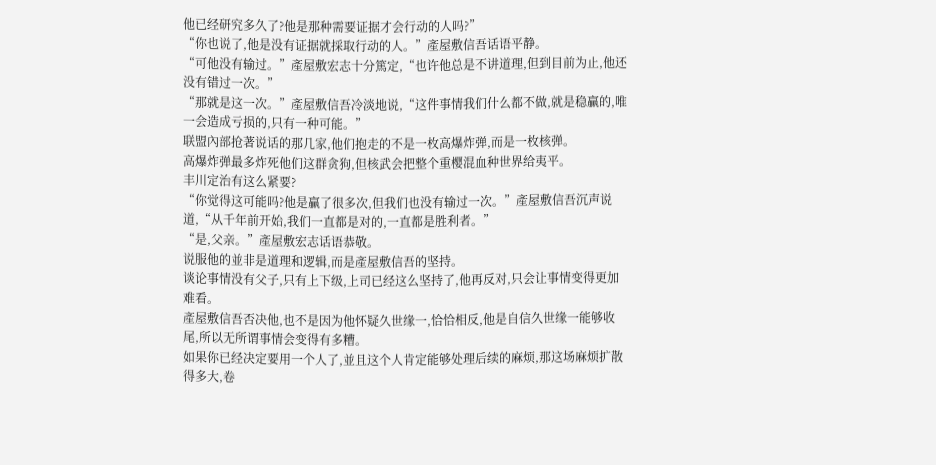他已经研究多久了?他是那种需要证据才会行动的人吗?”
“你也说了,他是没有证据就採取行动的人。”產屋敷信吾话语平静。
“可他没有输过。”產屋敷宏志十分篤定,“也许他总是不讲道理,但到目前为止,他还没有错过一次。”
“那就是这一次。”產屋敷信吾冷淡地说,“这件事情我们什么都不做,就是稳贏的,唯一会造成亏损的,只有一种可能。”
联盟內部抢著说话的那几家,他们抱走的不是一枚高爆炸弹,而是一枚核弹。
高爆炸弹最多炸死他们这群贪狗,但核武会把整个重樱混血种世界给夷平。
丰川定治有这么紧要?
“你觉得这可能吗?他是贏了很多次,但我们也没有输过一次。”產屋敷信吾沉声说道,“从千年前开始,我们一直都是对的,一直都是胜利者。”
“是,父亲。”產屋敷宏志话语恭敬。
说服他的並非是道理和逻辑,而是產屋敷信吾的坚持。
谈论事情没有父子,只有上下级,上司已经这么坚持了,他再反对,只会让事情变得更加难看。
產屋敷信吾否决他,也不是因为他怀疑久世缘一,恰恰相反,他是自信久世缘一能够收尾,所以无所谓事情会变得有多糟。
如果你已经决定要用一个人了,並且这个人肯定能够处理后续的麻烦,那这场麻烦扩散得多大,卷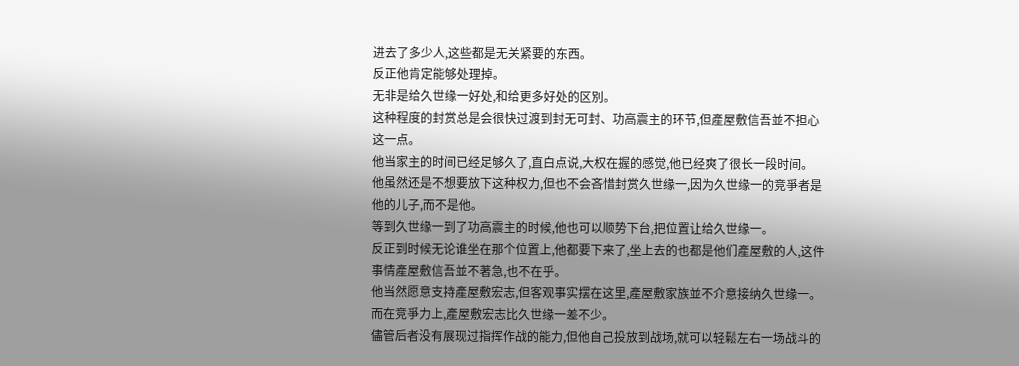进去了多少人,这些都是无关紧要的东西。
反正他肯定能够处理掉。
无非是给久世缘一好处,和给更多好处的区別。
这种程度的封赏总是会很快过渡到封无可封、功高震主的环节,但產屋敷信吾並不担心这一点。
他当家主的时间已经足够久了,直白点说,大权在握的感觉,他已经爽了很长一段时间。
他虽然还是不想要放下这种权力,但也不会吝惜封赏久世缘一,因为久世缘一的竞爭者是他的儿子,而不是他。
等到久世缘一到了功高震主的时候,他也可以顺势下台,把位置让给久世缘一。
反正到时候无论谁坐在那个位置上,他都要下来了,坐上去的也都是他们產屋敷的人,这件事情產屋敷信吾並不著急,也不在乎。
他当然愿意支持產屋敷宏志,但客观事实摆在这里,產屋敷家族並不介意接纳久世缘一。而在竞爭力上,產屋敷宏志比久世缘一差不少。
儘管后者没有展现过指挥作战的能力,但他自己投放到战场,就可以轻鬆左右一场战斗的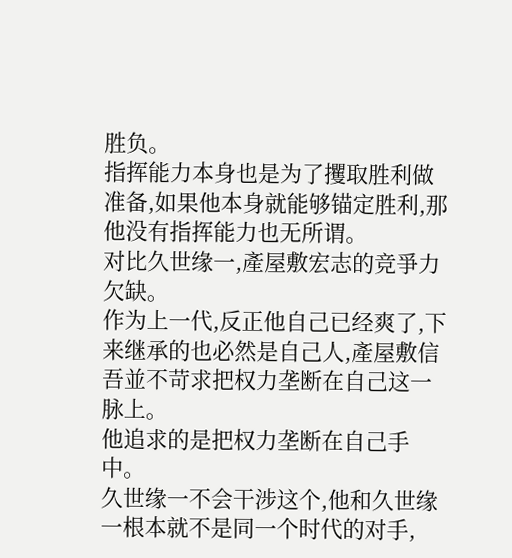胜负。
指挥能力本身也是为了攫取胜利做准备,如果他本身就能够锚定胜利,那他没有指挥能力也无所谓。
对比久世缘一,產屋敷宏志的竞爭力欠缺。
作为上一代,反正他自己已经爽了,下来继承的也必然是自己人,產屋敷信吾並不苛求把权力垄断在自己这一脉上。
他追求的是把权力垄断在自己手中。
久世缘一不会干涉这个,他和久世缘一根本就不是同一个时代的对手,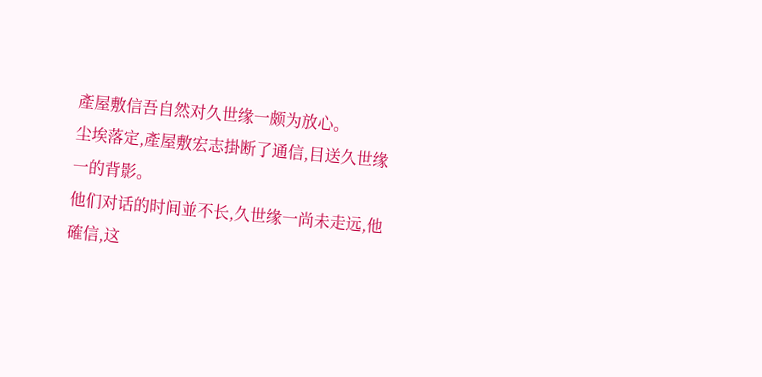產屋敷信吾自然对久世缘一颇为放心。
尘埃落定,產屋敷宏志掛断了通信,目送久世缘一的背影。
他们对话的时间並不长,久世缘一尚未走远,他確信,这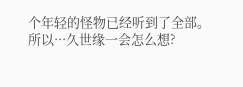个年轻的怪物已经听到了全部。
所以···久世缘一会怎么想?